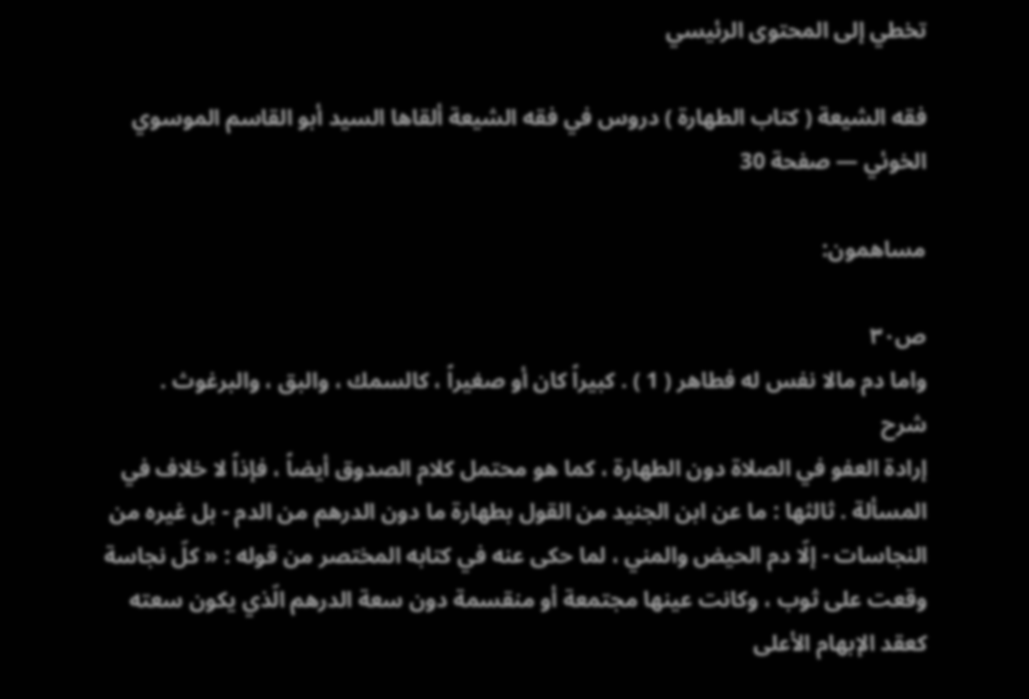تخطي إلى المحتوى الرئيسي

فقه الشيعة ( كتاب الطهارة ) دروس في فقه الشيعة ألقاها السيد أبو القاسم الموسوي الخوئي — صفحة 30

مساهمون:

ص٣٠
واما دم مالا نفس له فطاهر ( 1 ) . كبيراً كان أو صغيراً ، كالسمك ، والبق ، والبرغوث .
شرح
إرادة العفو في الصلاة دون الطهارة ، كما هو محتمل كلام الصدوق أيضاً ، فإذاً لا خلاف في المسألة . ثالثها : ما عن ابن الجنيد من القول بطهارة ما دون الدرهم من الدم - بل غيره من النجاسات - إلّا دم الحيض والمني ، لما حكى عنه في كتابه المختصر من قوله : « كلّ نجاسة وقعت على ثوب ، وكانت عينها مجتمعة أو منقسمة دون سعة الدرهم الّذي يكون سعته كعقد الإبهام الأعلى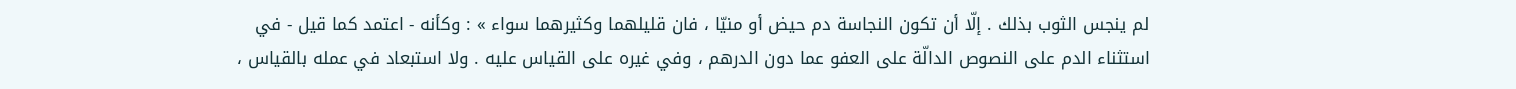لم ينجس الثوب بذلك . إلّا أن تكون النجاسة دم حيض أو منيّا ، فان قليلهما وكثيرهما سواء » : وكأنه - اعتمد كما قيل - في استثناء الدم على النصوص الدالّة على العفو عما دون الدرهم ، وفي غيره على القياس عليه . ولا استبعاد في عمله بالقياس ،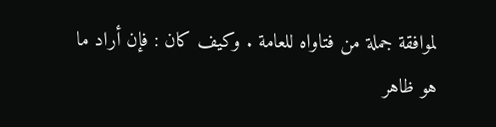لموافقة جملة من فتاواه للعامة . وكيف كان : فإن أراد ما هو ظاهر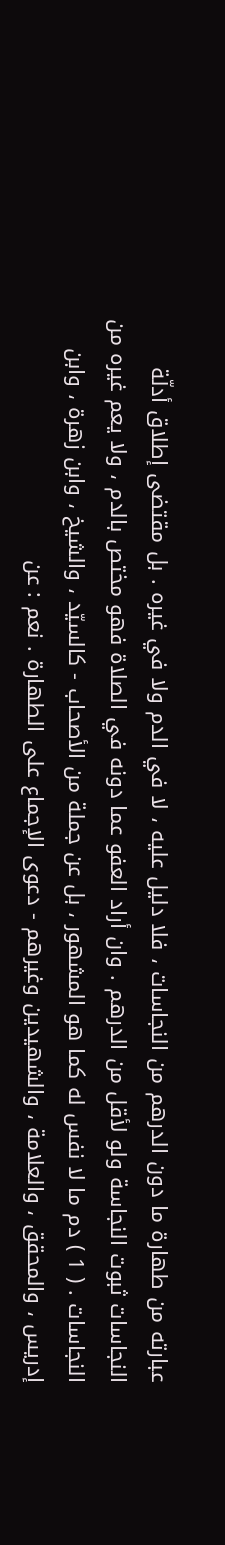عبارته من طهارة ما دون الدرهم من النجاسات ، فلا دليل عليه ، لا في الدم ولا في غيره . بل مقتضى إطلاق أدلّة النجاسات ثبوت النجاسة ولو لأقل من الدرهم . وان أراد العفو عما دونه في الصلاة فهو مختص بالدم ، ولا يعم غيره من النجاسات . ( 1 ) دم ما لا نفس له كما هو المشهور ، بل عن جملة من الأصحاب - كالسيّد ، والشيخ ، وابن زهرة ، وابن إدريس ، والمحقق ، والعلامة ، والشهيدين وغيرهم - دعوى الإجماع على الطهارة . نعم : عن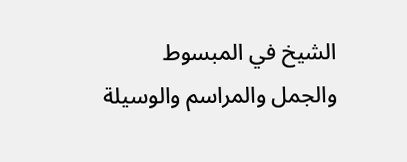الشيخ في المبسوط والجمل والمراسم والوسيلة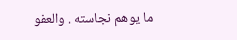ما يوهم نجاسته . والعفو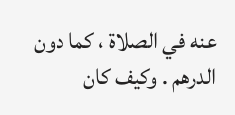عنه في الصلاة ، كما دون الدرهم . وكيف كان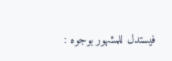فيستدل للمشهور بوجوه :